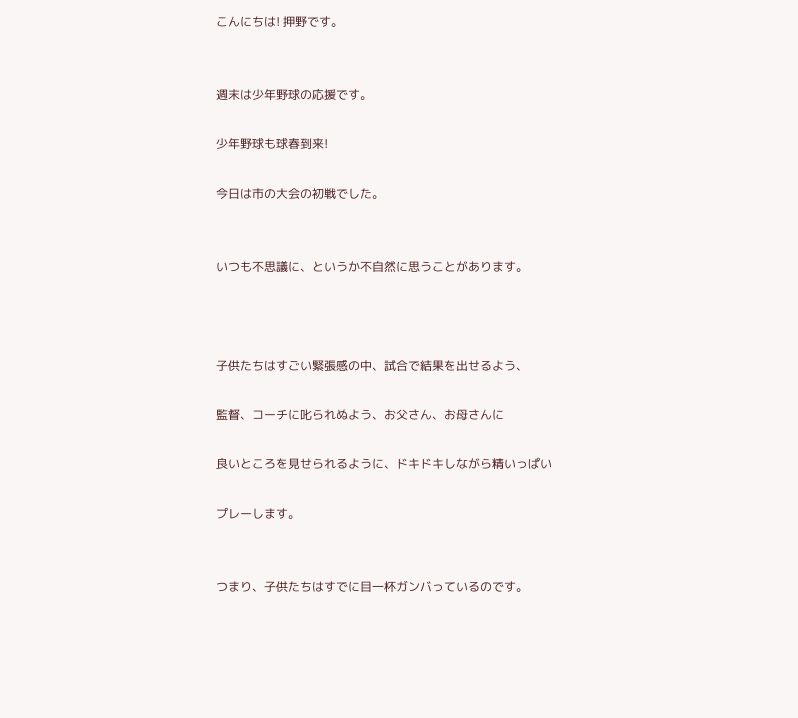こんにちは! 押野です。


週末は少年野球の応援です。

少年野球も球春到来!

今日は市の大会の初戦でした。


いつも不思議に、というか不自然に思うことがあります。



子供たちはすごい緊張感の中、試合で結果を出せるよう、

監督、コーチに叱られぬよう、お父さん、お母さんに

良いところを見せられるように、ドキドキしながら精いっぱい

プレーします。


つまり、子供たちはすでに目一杯ガンバっているのです。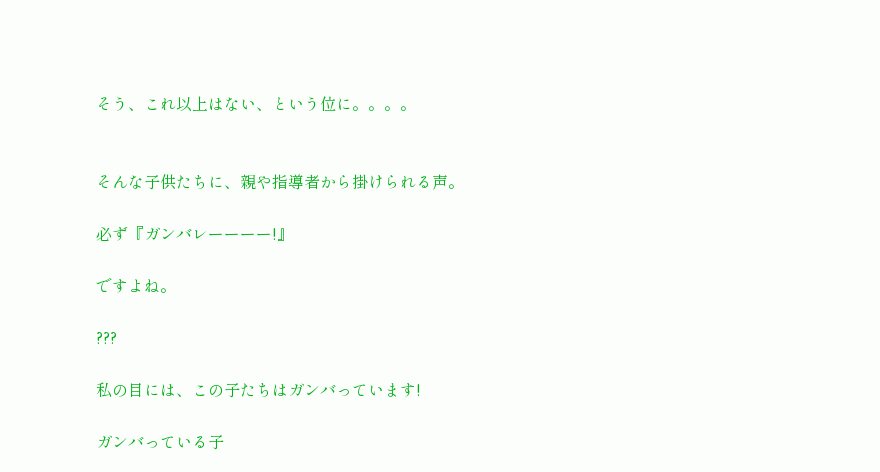そう、これ以上はない、という位に。。。。


そんな子供たちに、親や指導者から掛けられる声。

必ず『ガンバレーーーー!』

ですよね。

???

私の目には、この子たちはガンバっています!

ガンバっている子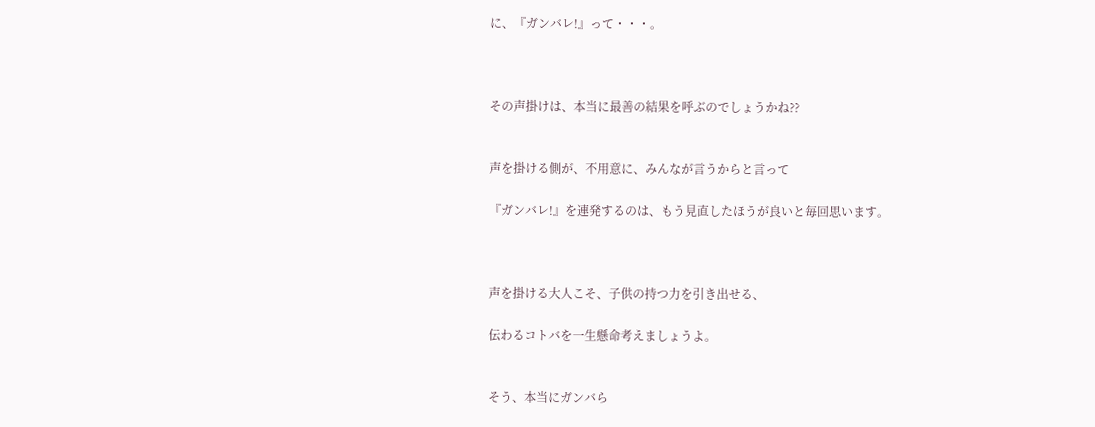に、『ガンバレ!』って・・・。



その声掛けは、本当に最善の結果を呼ぶのでしょうかね??


声を掛ける側が、不用意に、みんなが言うからと言って

『ガンバレ!』を連発するのは、もう見直したほうが良いと毎回思います。



声を掛ける大人こそ、子供の持つ力を引き出せる、

伝わるコトバを一生懸命考えましょうよ。


そう、本当にガンバら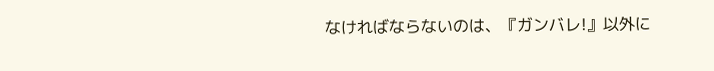なければならないのは、『ガンバレ!』以外に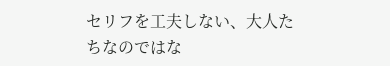セリフを工夫しない、大人たちなのではな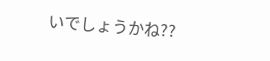いでしょうかね??